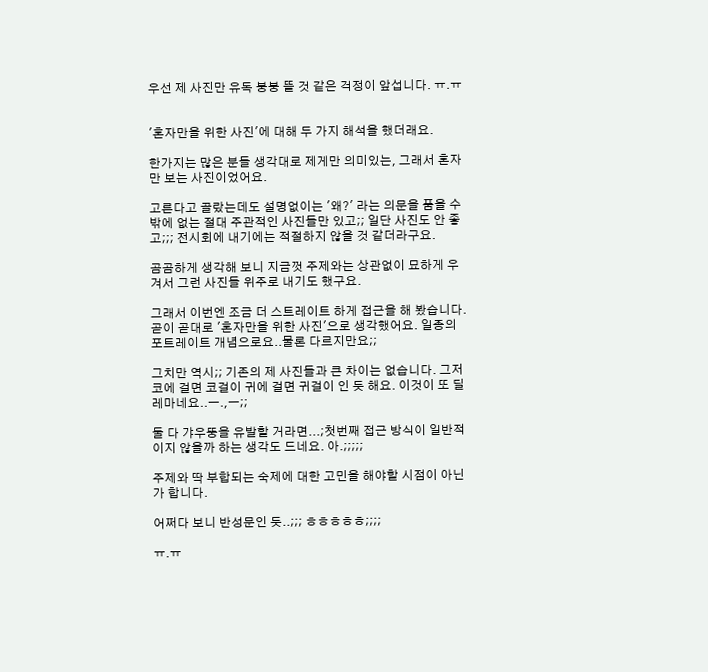우선 제 사진만 유독 붕붕 뜰 것 같은 걱정이 앞섭니다. ㅠ.ㅠ


'혼자만을 위한 사진'에 대해 두 가지 해석을 했더래요.

한가지는 많은 분들 생각대로 제게만 의미있는, 그래서 혼자만 보는 사진이었어요.

고른다고 골랐는데도 설명없이는 '왜?' 라는 의문을 품을 수 밖에 없는 절대 주관적인 사진들만 있고;; 일단 사진도 안 좋고;;; 전시회에 내기에는 적절하지 않을 것 같더라구요.

곰곰하게 생각해 보니 지금껏 주제와는 상관없이 묘하게 우겨서 그런 사진들 위주로 내기도 했구요.

그래서 이번엔 조금 더 스트레이트 하게 접근을 해 봤습니다. 곧이 곧대로 '혼자만을 위한 사진'으로 생각했어요. 일종의 포트레이트 개념으로요..물론 다르지만요;;

그치만 역시;; 기존의 제 사진들과 큰 차이는 없습니다. 그저 코에 걸면 코걸이 귀에 걸면 귀걸이 인 듯 해요. 이것이 또 딜레마네요..ㅡ.,ㅡ;;

둘 다 갸우뚱을 유발할 거라면...;첫번째 접근 방식이 일반적이지 않을까 하는 생각도 드네요. 아.;;;;;

주제와 딱 부합되는 숙제에 대한 고민을 해야할 시점이 아닌가 합니다.

어쩌다 보니 반성문인 듯..;;; ㅎㅎㅎㅎㅎ;;;;

ㅠ.ㅠ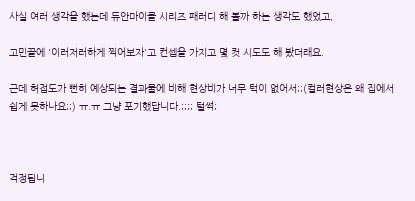사실 여러 생각을 했는데 듀안마이클 시리즈 패러디 해 볼까 하는 생각도 했었고,

고민끝에 '이러저러하게 찍어보자'고 컨셉을 가지고 몇 컷 시도도 해 봤더래요.

근데 허접도가 뻔히 예상되는 결과물에 비해 현상비가 너무 턱이 없어서;;(컬러현상은 왜 집에서 쉽게 못하나요;;) ㅠ.ㅠ 그냥 포기했답니다.;;;; 털썩;



걱정됩니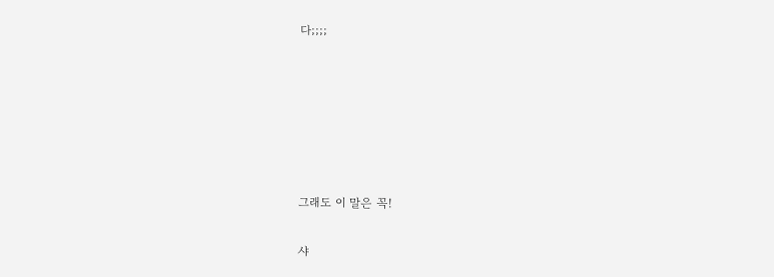다;;;;






그래도 이 말은 꼭!

샤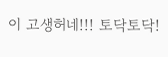이 고생허네!!! 토닥토닥!